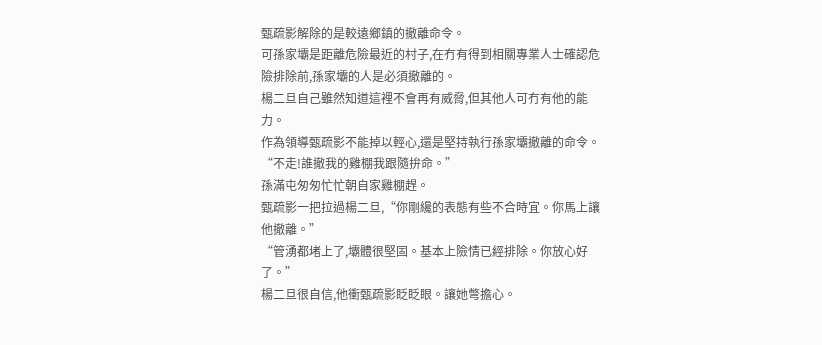甄疏影解除的是較遠鄉鎮的撤離命令。
可孫家壩是距離危險最近的村子,在冇有得到相關專業人士確認危險排除前,孫家壩的人是必須撤離的。
楊二旦自己雖然知道這裡不會再有威脅,但其他人可冇有他的能力。
作為領導甄疏影不能掉以輕心,還是堅持執行孫家壩撤離的命令。
“不走!誰撤我的雞棚我跟隨拚命。”
孫滿屯匆匆忙忙朝自家雞棚趕。
甄疏影一把拉過楊二旦,“你剛纔的表態有些不合時宜。你馬上讓他撤離。”
“管湧都堵上了,壩體很堅固。基本上險情已經排除。你放心好了。”
楊二旦很自信,他衝甄疏影眨眨眼。讓她彆擔心。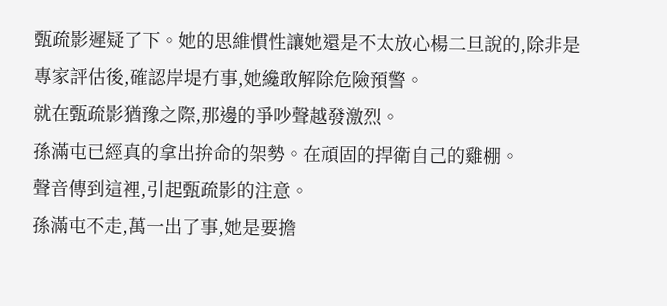甄疏影遲疑了下。她的思維慣性讓她還是不太放心楊二旦說的,除非是專家評估後,確認岸堤冇事,她纔敢解除危險預警。
就在甄疏影猶豫之際,那邊的爭吵聲越發激烈。
孫滿屯已經真的拿出拚命的架勢。在頑固的捍衛自己的雞棚。
聲音傳到這裡,引起甄疏影的注意。
孫滿屯不走,萬一出了事,她是要擔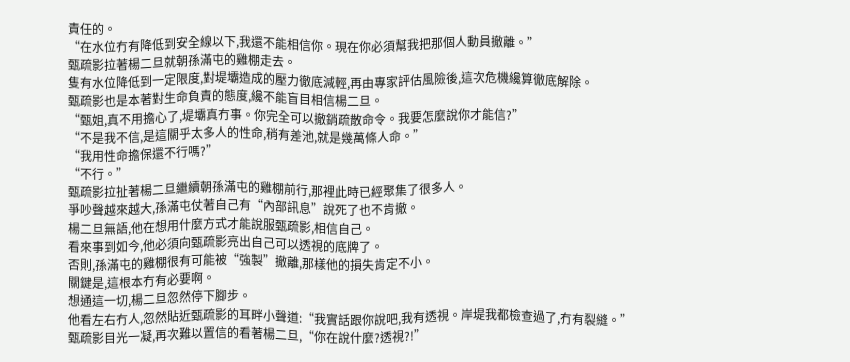責任的。
“在水位冇有降低到安全線以下,我還不能相信你。現在你必須幫我把那個人動員撤離。”
甄疏影拉著楊二旦就朝孫滿屯的雞棚走去。
隻有水位降低到一定限度,對堤壩造成的壓力徹底減輕,再由專家評估風險後,這次危機纔算徹底解除。
甄疏影也是本著對生命負責的態度,纔不能盲目相信楊二旦。
“甄姐,真不用擔心了,堤壩真冇事。你完全可以撤銷疏散命令。我要怎麼說你才能信?”
“不是我不信,是這關乎太多人的性命,稍有差池,就是幾萬條人命。”
“我用性命擔保還不行嗎?”
“不行。”
甄疏影拉扯著楊二旦繼續朝孫滿屯的雞棚前行,那裡此時已經聚集了很多人。
爭吵聲越來越大,孫滿屯仗著自己有“內部訊息”說死了也不肯撤。
楊二旦無語,他在想用什麼方式才能說服甄疏影,相信自己。
看來事到如今,他必須向甄疏影亮出自己可以透視的底牌了。
否則,孫滿屯的雞棚很有可能被“強製”撤離,那樣他的損失肯定不小。
關鍵是,這根本冇有必要啊。
想通這一切,楊二旦忽然停下腳步。
他看左右冇人,忽然貼近甄疏影的耳畔小聲道:“我實話跟你說吧,我有透視。岸堤我都檢查過了,冇有裂縫。”
甄疏影目光一凝,再次難以置信的看著楊二旦,“你在說什麼?透視?!”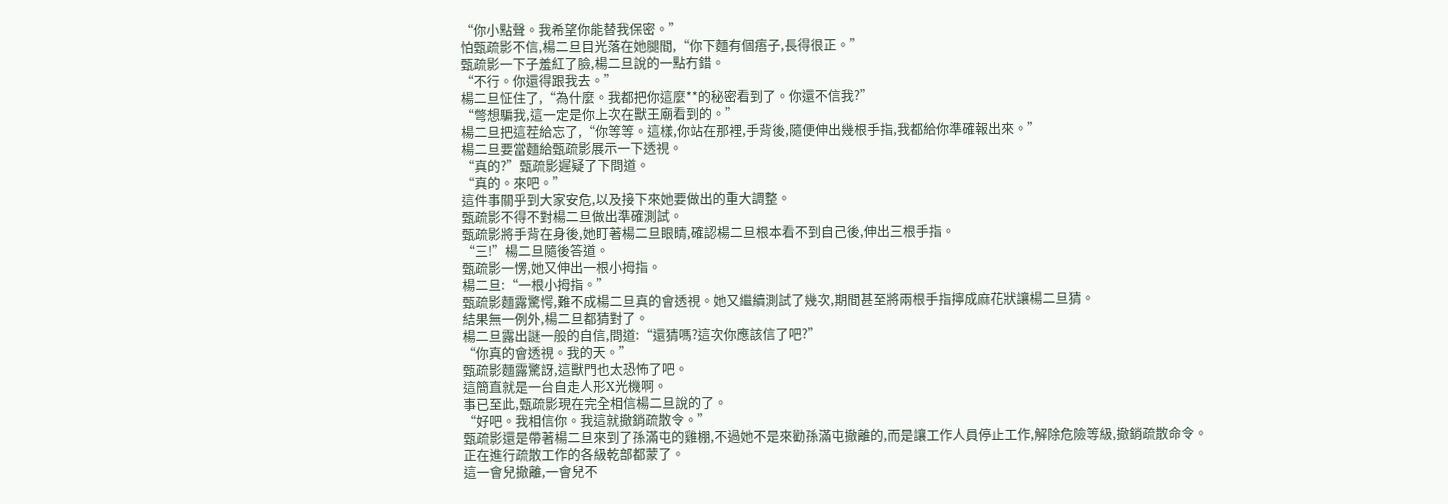“你小點聲。我希望你能替我保密。”
怕甄疏影不信,楊二旦目光落在她腿間,“你下麵有個痦子,長得很正。”
甄疏影一下子羞紅了臉,楊二旦說的一點冇錯。
“不行。你還得跟我去。”
楊二旦怔住了,“為什麼。我都把你這麼**的秘密看到了。你還不信我?”
“彆想騙我,這一定是你上次在獸王廟看到的。”
楊二旦把這茬給忘了,“你等等。這樣,你站在那裡,手背後,隨便伸出幾根手指,我都給你準確報出來。”
楊二旦要當麵給甄疏影展示一下透視。
“真的?”甄疏影遲疑了下問道。
“真的。來吧。”
這件事關乎到大家安危,以及接下來她要做出的重大調整。
甄疏影不得不對楊二旦做出準確測試。
甄疏影將手背在身後,她盯著楊二旦眼睛,確認楊二旦根本看不到自己後,伸出三根手指。
“三!”楊二旦隨後答道。
甄疏影一愣,她又伸出一根小拇指。
楊二旦:“一根小拇指。”
甄疏影麵露驚愕,難不成楊二旦真的會透視。她又繼續測試了幾次,期間甚至將兩根手指擰成麻花狀讓楊二旦猜。
結果無一例外,楊二旦都猜對了。
楊二旦露出謎一般的自信,問道:“還猜嗎?這次你應該信了吧?”
“你真的會透視。我的天。”
甄疏影麵露驚訝,這獸門也太恐怖了吧。
這簡直就是一台自走人形X光機啊。
事已至此,甄疏影現在完全相信楊二旦說的了。
“好吧。我相信你。我這就撤銷疏散令。”
甄疏影還是帶著楊二旦來到了孫滿屯的雞棚,不過她不是來勸孫滿屯撤離的,而是讓工作人員停止工作,解除危險等級,撤銷疏散命令。
正在進行疏散工作的各級乾部都蒙了。
這一會兒撤離,一會兒不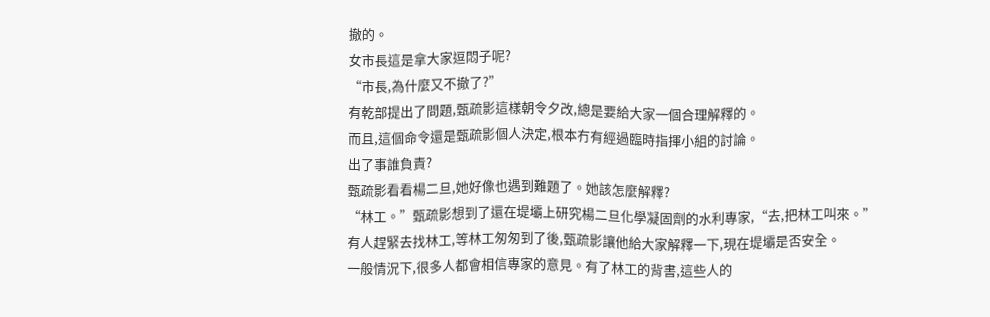撤的。
女市長這是拿大家逗悶子呢?
“市長,為什麼又不撤了?”
有乾部提出了問題,甄疏影這樣朝令夕改,總是要給大家一個合理解釋的。
而且,這個命令還是甄疏影個人決定,根本冇有經過臨時指揮小組的討論。
出了事誰負責?
甄疏影看看楊二旦,她好像也遇到難題了。她該怎麼解釋?
“林工。”甄疏影想到了還在堤壩上研究楊二旦化學凝固劑的水利專家,“去,把林工叫來。”
有人趕緊去找林工,等林工匆匆到了後,甄疏影讓他給大家解釋一下,現在堤壩是否安全。
一般情況下,很多人都會相信專家的意見。有了林工的背書,這些人的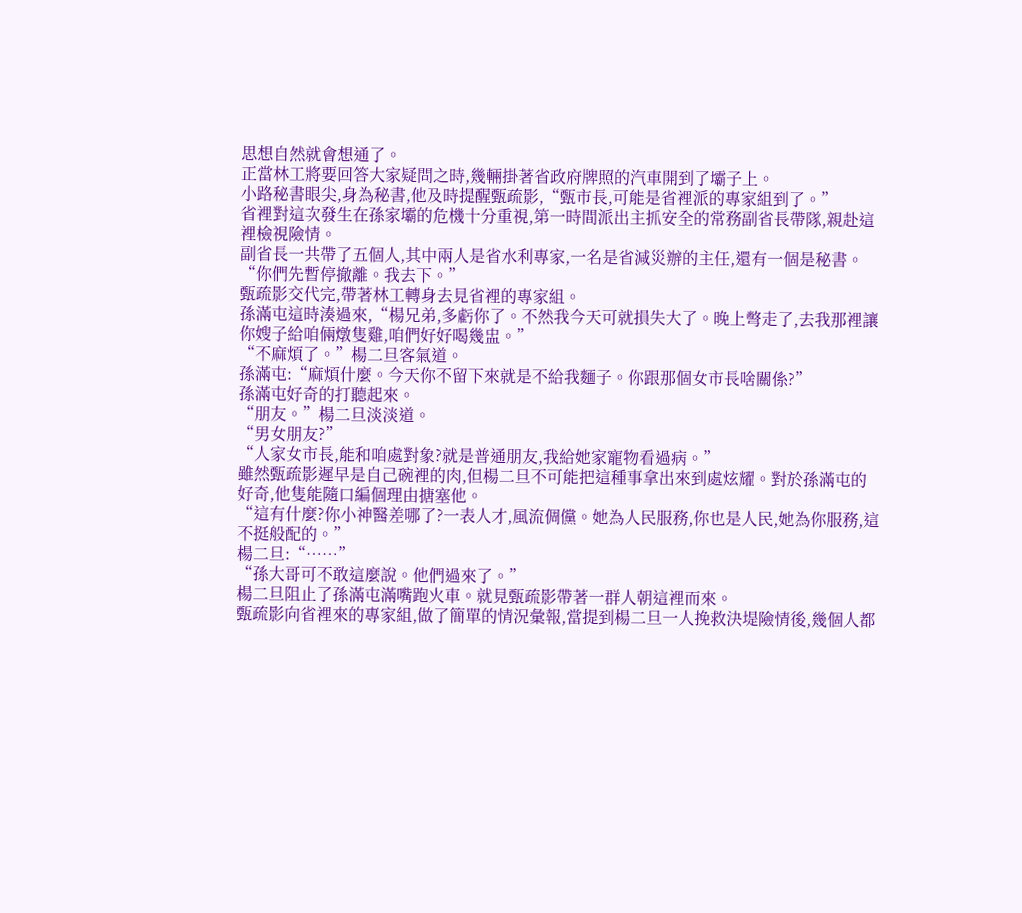思想自然就會想通了。
正當林工將要回答大家疑問之時,幾輛掛著省政府牌照的汽車開到了壩子上。
小路秘書眼尖,身為秘書,他及時提醒甄疏影,“甄市長,可能是省裡派的專家組到了。”
省裡對這次發生在孫家壩的危機十分重視,第一時間派出主抓安全的常務副省長帶隊,親赴這裡檢視險情。
副省長一共帶了五個人,其中兩人是省水利專家,一名是省減災辦的主任,還有一個是秘書。
“你們先暫停撤離。我去下。”
甄疏影交代完,帶著林工轉身去見省裡的專家組。
孫滿屯這時湊過來,“楊兄弟,多虧你了。不然我今天可就損失大了。晚上彆走了,去我那裡讓你嫂子給咱倆燉隻雞,咱們好好喝幾盅。”
“不麻煩了。”楊二旦客氣道。
孫滿屯:“麻煩什麼。今天你不留下來就是不給我麵子。你跟那個女市長啥關係?”
孫滿屯好奇的打聽起來。
“朋友。”楊二旦淡淡道。
“男女朋友?”
“人家女市長,能和咱處對象?就是普通朋友,我給她家寵物看過病。”
雖然甄疏影遲早是自己碗裡的肉,但楊二旦不可能把這種事拿出來到處炫耀。對於孫滿屯的好奇,他隻能隨口編個理由搪塞他。
“這有什麼?你小神醫差哪了?一表人才,風流倜儻。她為人民服務,你也是人民,她為你服務,這不挺般配的。”
楊二旦:“……”
“孫大哥可不敢這麼說。他們過來了。”
楊二旦阻止了孫滿屯滿嘴跑火車。就見甄疏影帶著一群人朝這裡而來。
甄疏影向省裡來的專家組,做了簡單的情況彙報,當提到楊二旦一人挽救決堤險情後,幾個人都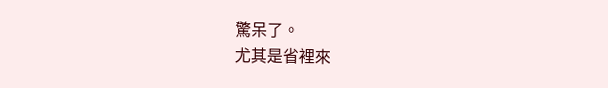驚呆了。
尤其是省裡來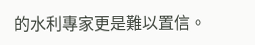的水利專家更是難以置信。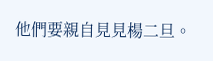他們要親自見見楊二旦。